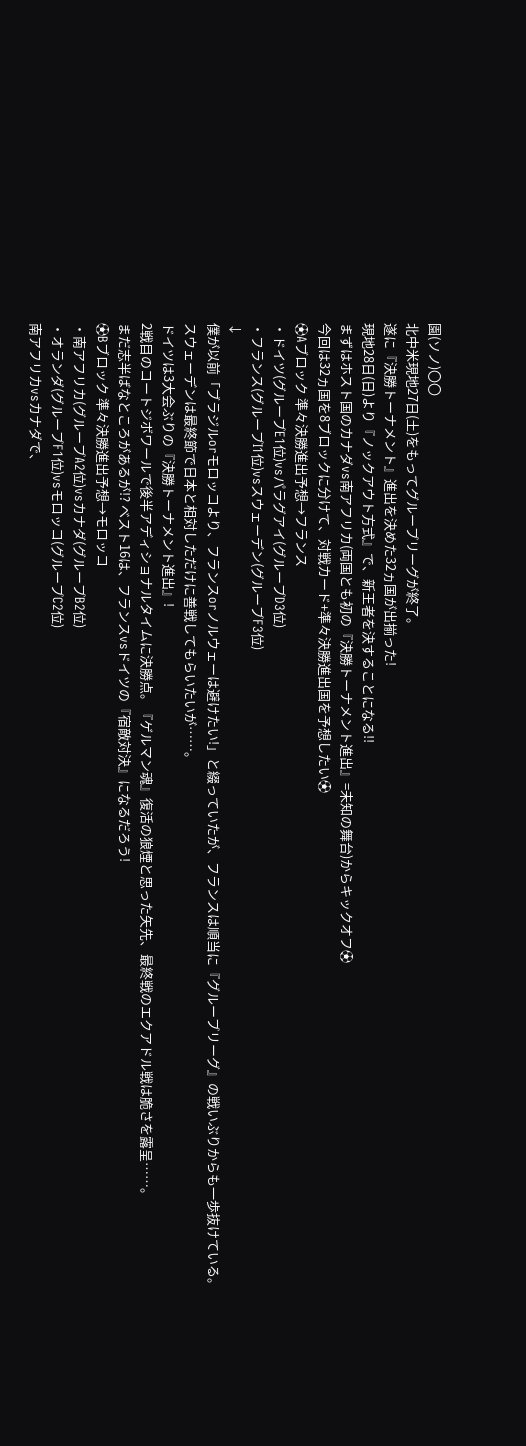園(ソノ)〇〇
北中米現地27日(土)をもってグループリーグが終了。
遂に『決勝トーナメント』進出を決めた32ヵ国が出揃った!
現地28日(日)より『ノックアウト方式』で、新王者を決することになる!!
まずはホスト国のカナダvs南アフリカ(両国とも初の『決勝トーナメント進出』=未知の舞台)からキックオフ⚽
今回は32ヵ国を8ブロックに分けて、対戦カード+準々決勝進出国を予想したい⚽
⚽Aブロック 準々決勝進出予想→フランス
・ドイツ(グループE1位)vsパラグアイ(グループD3位)
・フランス(グループI1位)vsスウェーデン(グループF3位)
↓
僕が以前「ブラジルorモロッコより、フランスorノルウェーは避けたい!」と綴っていたが、フランスは順当に『グループリーグ』の戦いぶりからも一歩抜けている。
スウェーデンは最終節で日本と相対しただけに善戦してもらいたいが……。
ドイツは3大会ぶりの『決勝トーナメント進出』!
2戦目のコートジボワールで後半アディショナルタイムに決勝点。『ゲルマン魂』復活の狼煙と思った矢先、最終戦のエクアドル戦は脆さを露呈……。
まだ志半ばなところがあるが!? ベスト16は、フランスvsドイツの『宿敵対決』になるだろう!
⚽Bブロック 準々決勝進出予想→モロッコ
・南アフリカ(グループA2位)vsカナダ(グループB2位)
・オランダ(グループF1位)vsモロッコ(グループC2位)
南アフリカvsカナダで、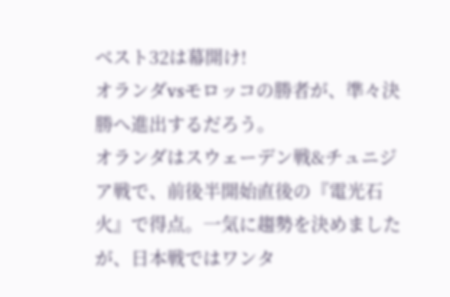ベスト32は幕開け!
オランダvsモロッコの勝者が、準々決勝へ進出するだろう。
オランダはスウェーデン戦&チュニジア戦で、前後半開始直後の『電光石火』で得点。一気に趨勢を決めましたが、日本戦ではワンタ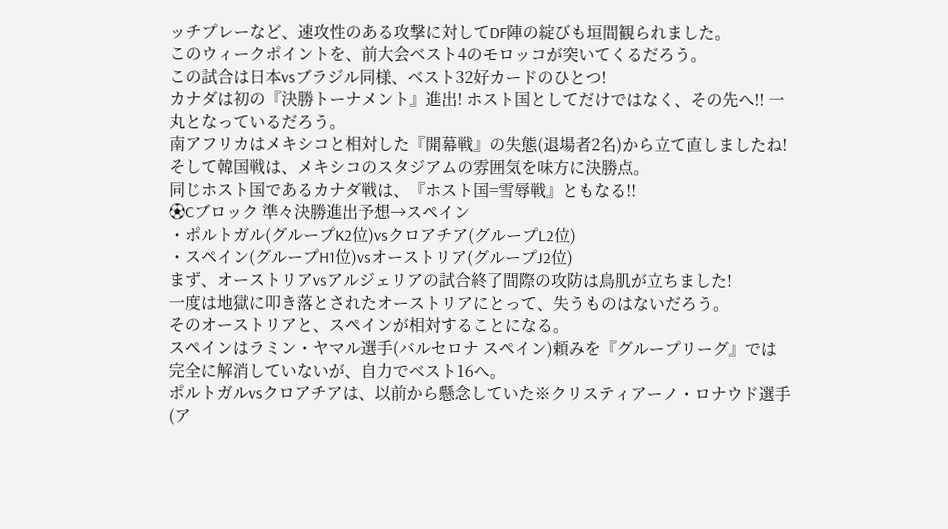ッチプレーなど、速攻性のある攻撃に対してDF陣の綻びも垣間観られました。
このウィークポイントを、前大会ベスト4のモロッコが突いてくるだろう。
この試合は日本vsブラジル同様、ベスト32好カードのひとつ!
カナダは初の『決勝トーナメント』進出! ホスト国としてだけではなく、その先へ!! 一丸となっているだろう。
南アフリカはメキシコと相対した『開幕戦』の失態(退場者2名)から立て直しましたね!
そして韓国戦は、メキシコのスタジアムの雰囲気を味方に決勝点。
同じホスト国であるカナダ戦は、『ホスト国=雪辱戦』ともなる!!
⚽Cブロック 準々決勝進出予想→スペイン
・ポルトガル(グループK2位)vsクロアチア(グループL2位)
・スペイン(グループH1位)vsオーストリア(グループJ2位)
まず、オーストリアvsアルジェリアの試合終了間際の攻防は鳥肌が立ちました!
一度は地獄に叩き落とされたオーストリアにとって、失うものはないだろう。
そのオーストリアと、スペインが相対することになる。
スペインはラミン・ヤマル選手(バルセロナ スペイン)頼みを『グループリーグ』では完全に解消していないが、自力でベスト16へ。
ポルトガルvsクロアチアは、以前から懸念していた※クリスティアーノ・ロナウド選手(ア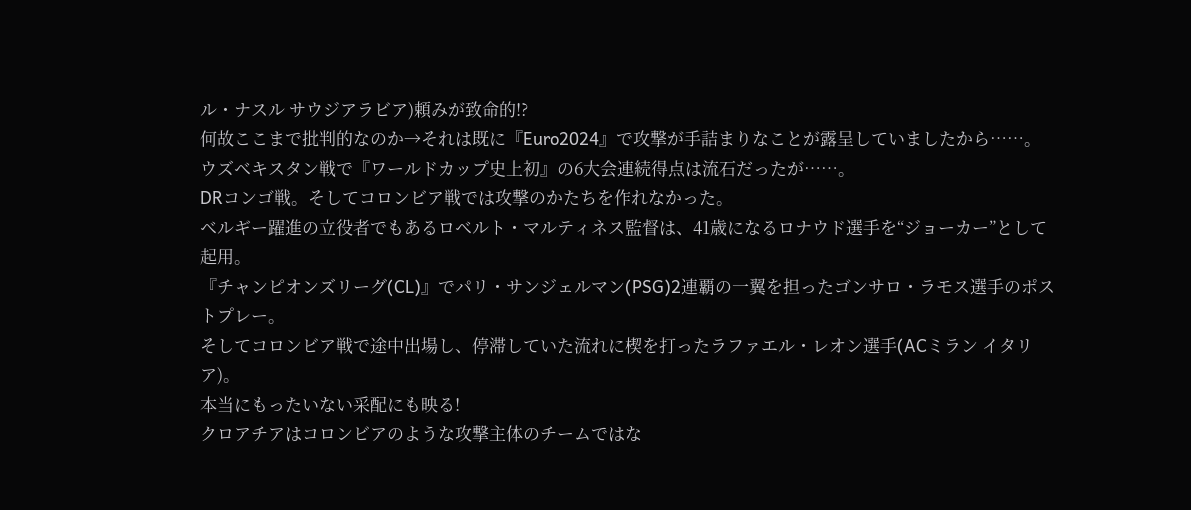ル・ナスル サウジアラビア)頼みが致命的!?
何故ここまで批判的なのか→それは既に『Euro2024』で攻撃が手詰まりなことが露呈していましたから……。
ウズベキスタン戦で『ワールドカップ史上初』の6大会連続得点は流石だったが……。
DRコンゴ戦。そしてコロンビア戦では攻撃のかたちを作れなかった。
ベルギー躍進の立役者でもあるロベルト・マルティネス監督は、41歳になるロナウド選手を“ジョーカー”として起用。
『チャンピオンズリーグ(CL)』でパリ・サンジェルマン(PSG)2連覇の一翼を担ったゴンサロ・ラモス選手のポストプレー。
そしてコロンビア戦で途中出場し、停滞していた流れに楔を打ったラファエル・レオン選手(ACミラン イタリア)。
本当にもったいない采配にも映る!
クロアチアはコロンビアのような攻撃主体のチームではな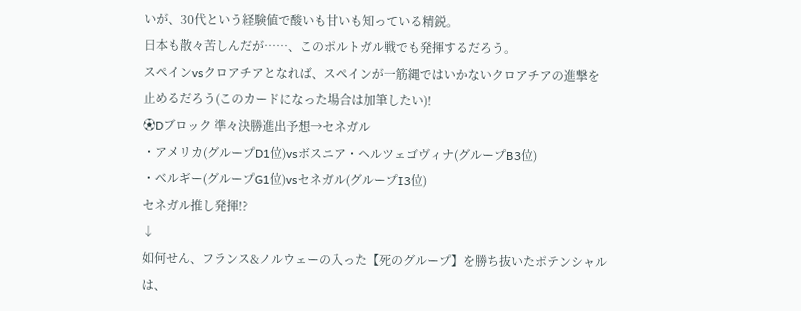いが、30代という経験値で酸いも甘いも知っている精鋭。
日本も散々苦しんだが……、このポルトガル戦でも発揮するだろう。
スペインvsクロアチアとなれば、スペインが一筋縄ではいかないクロアチアの進撃を止めるだろう(このカードになった場合は加筆したい)!
⚽Dブロック 準々決勝進出予想→セネガル
・アメリカ(グループD1位)vsボスニア・ヘルツェゴヴィナ(グループB3位)
・ベルギー(グループG1位)vsセネガル(グループI3位)
セネガル推し発揮!?
↓
如何せん、フランス&ノルウェーの入った【死のグループ】を勝ち抜いたポテンシャルは、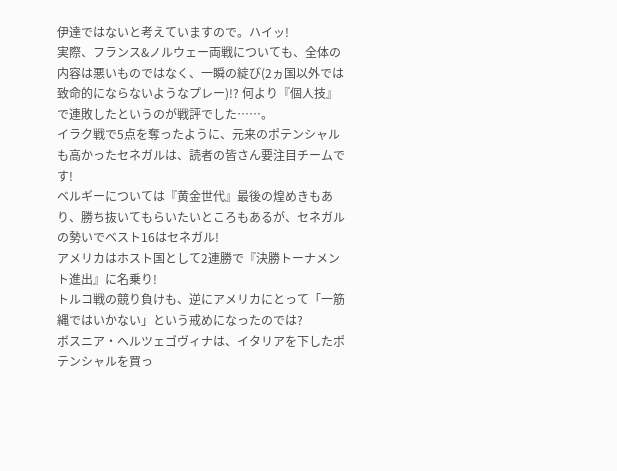伊達ではないと考えていますので。ハイッ!
実際、フランス&ノルウェー両戦についても、全体の内容は悪いものではなく、一瞬の綻び(2ヵ国以外では致命的にならないようなプレー)!? 何より『個人技』で連敗したというのが戦評でした……。
イラク戦で5点を奪ったように、元来のポテンシャルも高かったセネガルは、読者の皆さん要注目チームです!
ベルギーについては『黄金世代』最後の煌めきもあり、勝ち抜いてもらいたいところもあるが、セネガルの勢いでベスト16はセネガル!
アメリカはホスト国として2連勝で『決勝トーナメント進出』に名乗り!
トルコ戦の競り負けも、逆にアメリカにとって「一筋縄ではいかない」という戒めになったのでは?
ボスニア・ヘルツェゴヴィナは、イタリアを下したポテンシャルを買っ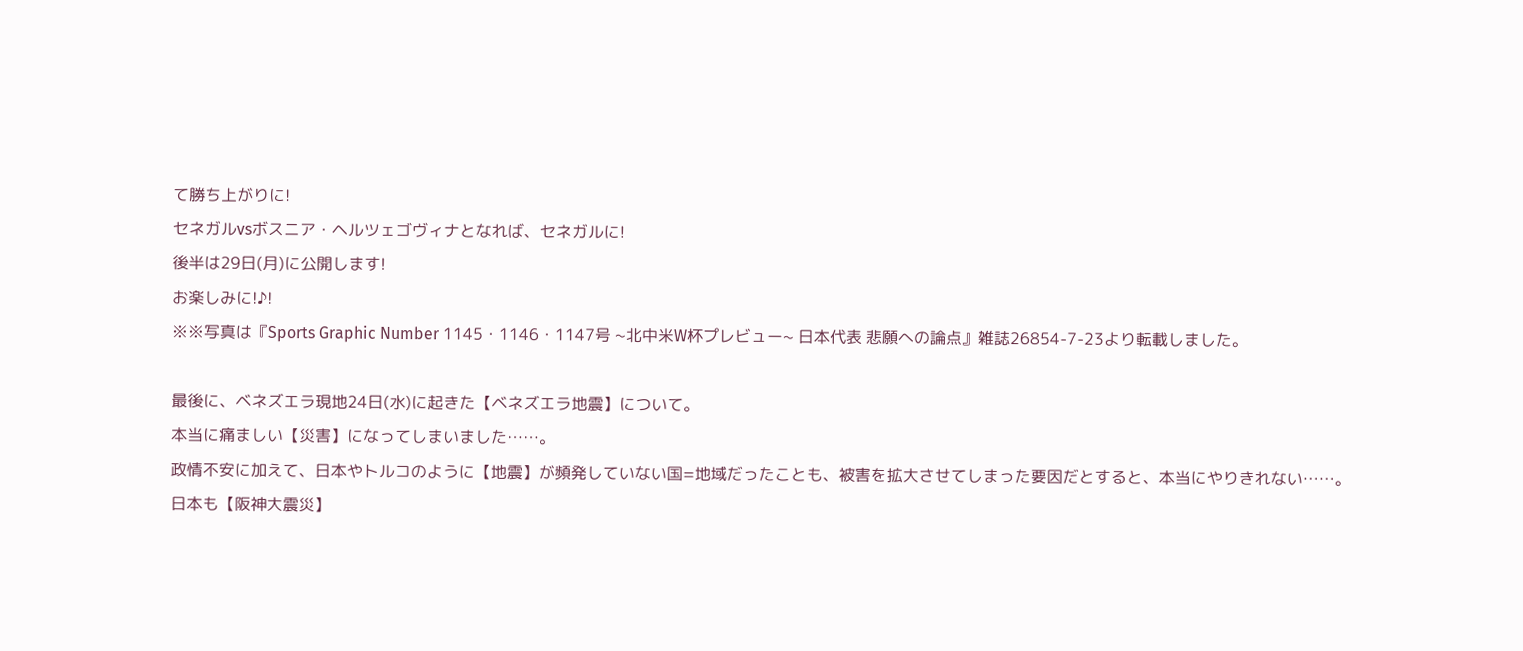て勝ち上がりに!
セネガルvsボスニア・ヘルツェゴヴィナとなれば、セネガルに!
後半は29日(月)に公開します!
お楽しみに!♪!
※※写真は『Sports Graphic Number 1145・1146・1147号 ~北中米W杯プレビュー~ 日本代表 悲願への論点』雑誌26854-7-23より転載しました。

最後に、ベネズエラ現地24日(水)に起きた【ベネズエラ地震】について。
本当に痛ましい【災害】になってしまいました……。
政情不安に加えて、日本やトルコのように【地震】が頻発していない国=地域だったことも、被害を拡大させてしまった要因だとすると、本当にやりきれない……。
日本も【阪神大震災】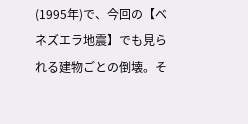(1995年)で、今回の【ベネズエラ地震】でも見られる建物ごとの倒壊。そ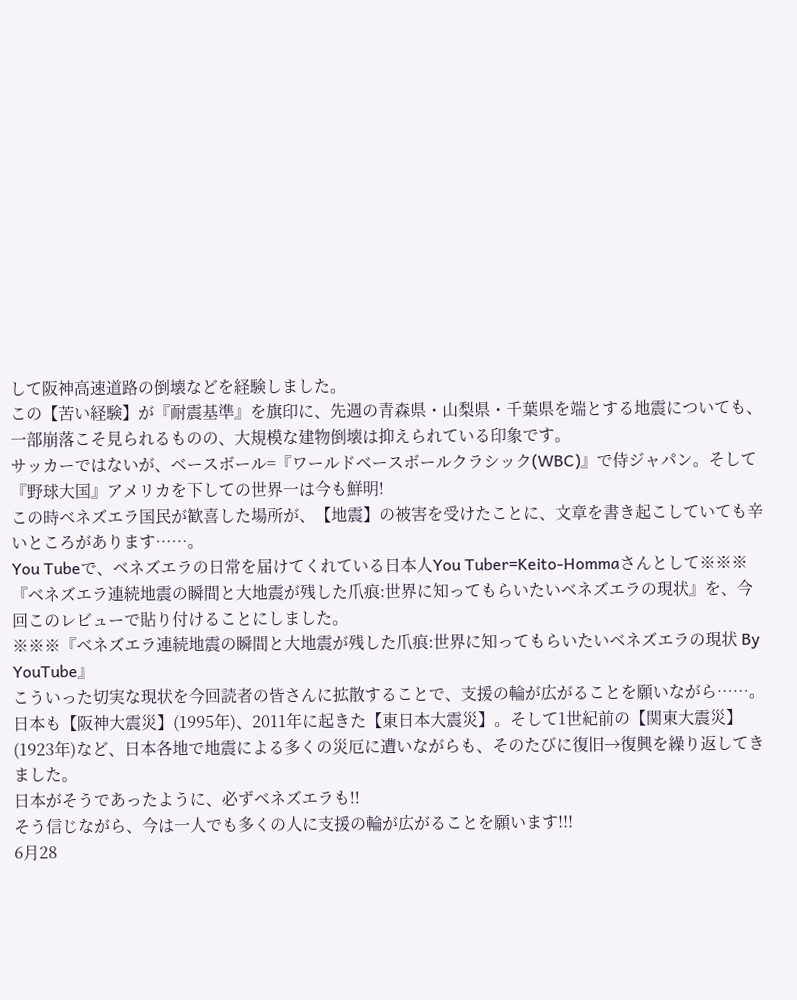して阪神高速道路の倒壊などを経験しました。
この【苦い経験】が『耐震基準』を旗印に、先週の青森県・山梨県・千葉県を端とする地震についても、一部崩落こそ見られるものの、大規模な建物倒壊は抑えられている印象です。
サッカーではないが、ベースボール=『ワールドベースボールクラシック(WBC)』で侍ジャパン。そして『野球大国』アメリカを下しての世界一は今も鮮明!
この時ベネズエラ国民が歓喜した場所が、【地震】の被害を受けたことに、文章を書き起こしていても辛いところがあります……。
You Tubeで、ベネズエラの日常を届けてくれている日本人You Tuber=Keito-Hommaさんとして※※※『ベネズエラ連続地震の瞬間と大地震が残した爪痕:世界に知ってもらいたいベネズエラの現状』を、今回このレビューで貼り付けることにしました。
※※※『ベネズエラ連続地震の瞬間と大地震が残した爪痕:世界に知ってもらいたいベネズエラの現状 By YouTube』
こういった切実な現状を今回読者の皆さんに拡散することで、支援の輪が広がることを願いながら……。
日本も【阪神大震災】(1995年)、2011年に起きた【東日本大震災】。そして1世紀前の【関東大震災】(1923年)など、日本各地で地震による多くの災厄に遭いながらも、そのたびに復旧→復興を繰り返してきました。
日本がそうであったように、必ずベネズエラも!!
そう信じながら、今は一人でも多くの人に支援の輪が広がることを願います!!!
6月28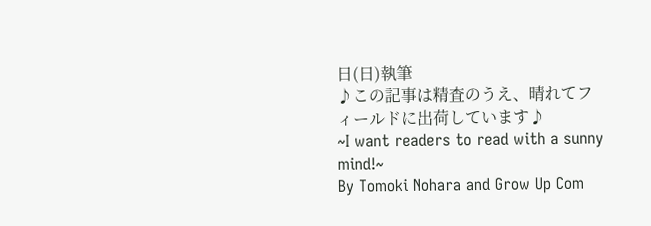日(日)執筆
♪この記事は精査のうえ、晴れてフィールドに出荷しています♪
~I want readers to read with a sunny mind!~
By Tomoki Nohara and Grow Up Com